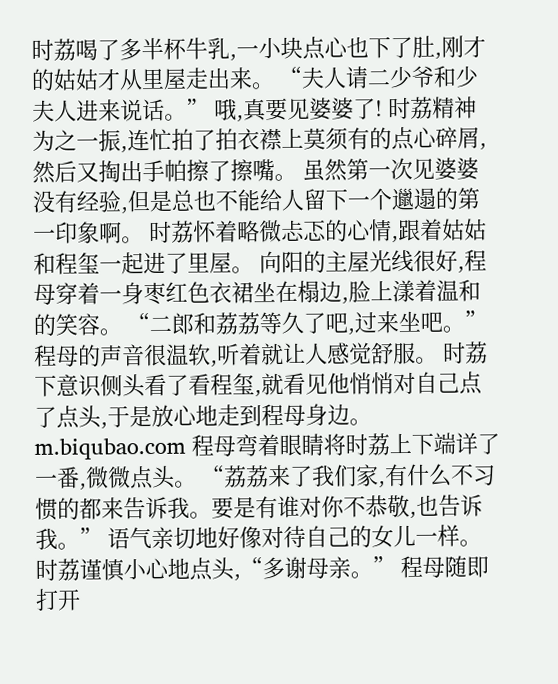时荔喝了多半杯牛乳,一小块点心也下了肚,刚才的姑姑才从里屋走出来。 “夫人请二少爷和少夫人进来说话。” 哦,真要见婆婆了! 时荔精神为之一振,连忙拍了拍衣襟上莫须有的点心碎屑,然后又掏出手帕擦了擦嘴。 虽然第一次见婆婆没有经验,但是总也不能给人留下一个邋遢的第一印象啊。 时荔怀着略微忐忑的心情,跟着姑姑和程玺一起进了里屋。 向阳的主屋光线很好,程母穿着一身枣红色衣裙坐在榻边,脸上漾着温和的笑容。 “二郎和荔荔等久了吧,过来坐吧。”程母的声音很温软,听着就让人感觉舒服。 时荔下意识侧头看了看程玺,就看见他悄悄对自己点了点头,于是放心地走到程母身边。m.biqubao.com 程母弯着眼睛将时荔上下端详了一番,微微点头。 “荔荔来了我们家,有什么不习惯的都来告诉我。要是有谁对你不恭敬,也告诉我。” 语气亲切地好像对待自己的女儿一样。 时荔谨慎小心地点头,“多谢母亲。” 程母随即打开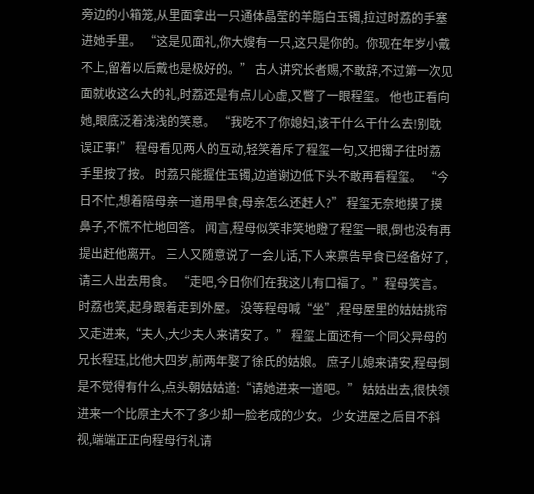旁边的小箱笼,从里面拿出一只通体晶莹的羊脂白玉镯,拉过时荔的手塞进她手里。 “这是见面礼,你大嫂有一只,这只是你的。你现在年岁小戴不上,留着以后戴也是极好的。” 古人讲究长者赐,不敢辞,不过第一次见面就收这么大的礼,时荔还是有点儿心虚,又瞥了一眼程玺。 他也正看向她,眼底泛着浅浅的笑意。 “我吃不了你媳妇,该干什么干什么去!别耽误正事!” 程母看见两人的互动,轻笑着斥了程玺一句,又把镯子往时荔手里按了按。 时荔只能握住玉镯,边道谢边低下头不敢再看程玺。 “今日不忙,想着陪母亲一道用早食,母亲怎么还赶人?” 程玺无奈地摸了摸鼻子,不慌不忙地回答。 闻言,程母似笑非笑地瞪了程玺一眼,倒也没有再提出赶他离开。 三人又随意说了一会儿话,下人来禀告早食已经备好了,请三人出去用食。 “走吧,今日你们在我这儿有口福了。”程母笑言。 时荔也笑,起身跟着走到外屋。 没等程母喊“坐”,程母屋里的姑姑挑帘又走进来,“夫人,大少夫人来请安了。” 程玺上面还有一个同父异母的兄长程珏,比他大四岁,前两年娶了徐氏的姑娘。 庶子儿媳来请安,程母倒是不觉得有什么,点头朝姑姑道:“请她进来一道吧。” 姑姑出去,很快领进来一个比原主大不了多少却一脸老成的少女。 少女进屋之后目不斜视,端端正正向程母行礼请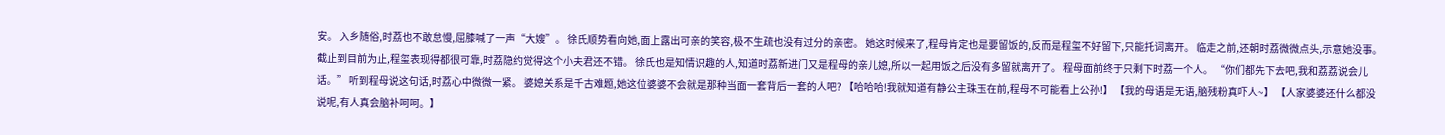安。 入乡随俗,时荔也不敢怠慢,屈膝喊了一声“大嫂”。 徐氏顺势看向她,面上露出可亲的笑容,极不生疏也没有过分的亲密。 她这时候来了,程母肯定也是要留饭的,反而是程玺不好留下,只能托词离开。 临走之前,还朝时荔微微点头,示意她没事。 截止到目前为止,程玺表现得都很可靠,时荔隐约觉得这个小夫君还不错。 徐氏也是知情识趣的人,知道时荔新进门又是程母的亲儿媳,所以一起用饭之后没有多留就离开了。 程母面前终于只剩下时荔一个人。 “你们都先下去吧,我和荔荔说会儿话。” 听到程母说这句话,时荔心中微微一紧。 婆媳关系是千古难题,她这位婆婆不会就是那种当面一套背后一套的人吧? 【哈哈哈!我就知道有静公主珠玉在前,程母不可能看上公孙!】 【我的母语是无语,脑残粉真吓人~】 【人家婆婆还什么都没说呢,有人真会脑补呵呵。】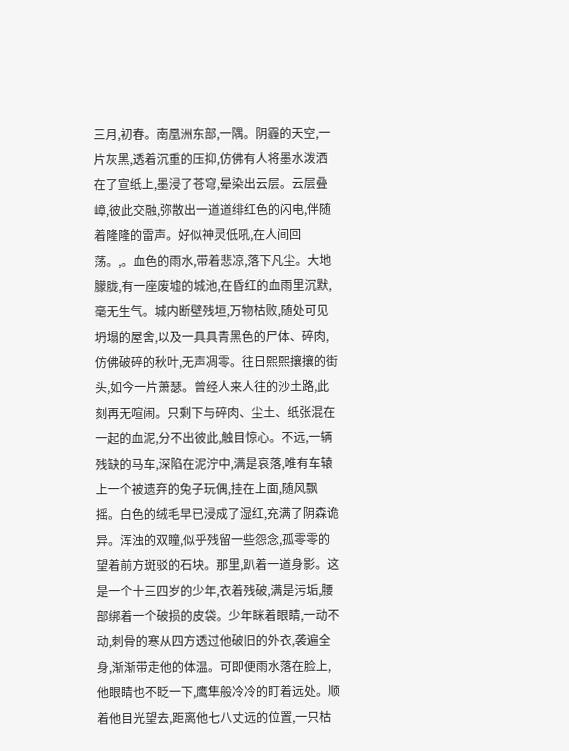三月,初春。南凰洲东部,一隅。阴霾的天空,一片灰黑,透着沉重的压抑,仿佛有人将墨水泼洒在了宣纸上,墨浸了苍穹,晕染出云层。云层叠嶂,彼此交融,弥散出一道道绯红色的闪电,伴随着隆隆的雷声。好似神灵低吼,在人间回荡。,。血色的雨水,带着悲凉,落下凡尘。大地朦胧,有一座废墟的城池,在昏红的血雨里沉默,毫无生气。城内断壁残垣,万物枯败,随处可见坍塌的屋舍,以及一具具青黑色的尸体、碎肉,仿佛破碎的秋叶,无声凋零。往日熙熙攘攘的街头,如今一片萧瑟。曾经人来人往的沙土路,此刻再无喧闹。只剩下与碎肉、尘土、纸张混在一起的血泥,分不出彼此,触目惊心。不远,一辆残缺的马车,深陷在泥泞中,满是哀落,唯有车辕上一个被遗弃的兔子玩偶,挂在上面,随风飘摇。白色的绒毛早已浸成了湿红,充满了阴森诡异。浑浊的双瞳,似乎残留一些怨念,孤零零的望着前方斑驳的石块。那里,趴着一道身影。这是一个十三四岁的少年,衣着残破,满是污垢,腰部绑着一个破损的皮袋。少年眯着眼睛,一动不动,刺骨的寒从四方透过他破旧的外衣,袭遍全身,渐渐带走他的体温。可即便雨水落在脸上,他眼睛也不眨一下,鹰隼般冷冷的盯着远处。顺着他目光望去,距离他七八丈远的位置,一只枯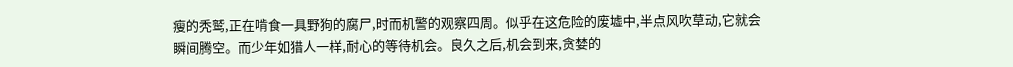瘦的秃鹫,正在啃食一具野狗的腐尸,时而机警的观察四周。似乎在这危险的废墟中,半点风吹草动,它就会瞬间腾空。而少年如猎人一样,耐心的等待机会。良久之后,机会到来,贪婪的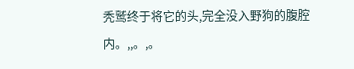秃鹫终于将它的头,完全没入野狗的腹腔内。,,。,。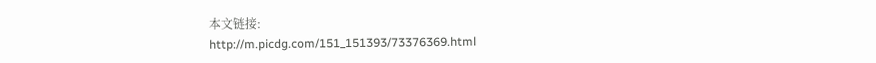本文链接:
http://m.picdg.com/151_151393/73376369.html